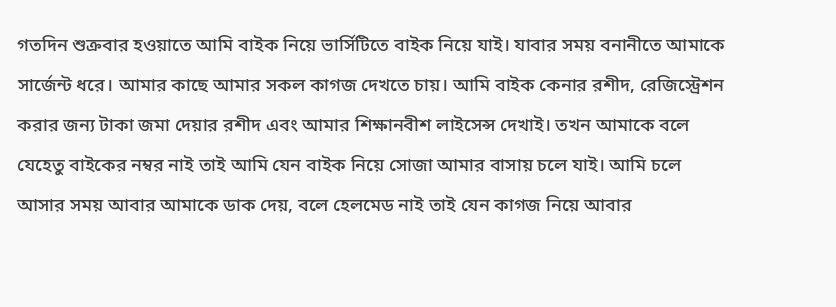গতদিন শুক্রবার হওয়াতে আমি বাইক নিয়ে ভার্সিটিতে বাইক নিয়ে যাই। যাবার সময় বনানীতে আমাকে সার্জেন্ট ধরে। আমার কাছে আমার সকল কাগজ দেখতে চায়। আমি বাইক কেনার রশীদ, রেজিস্ট্রেশন করার জন্য টাকা জমা দেয়ার রশীদ এবং আমার শিক্ষানবীশ লাইসেন্স দেখাই। তখন আমাকে বলে যেহেতু বাইকের নম্বর নাই তাই আমি যেন বাইক নিয়ে সোজা আমার বাসায় চলে যাই। আমি চলে আসার সময় আবার আমাকে ডাক দেয়, বলে হেলমেড নাই তাই যেন কাগজ নিয়ে আবার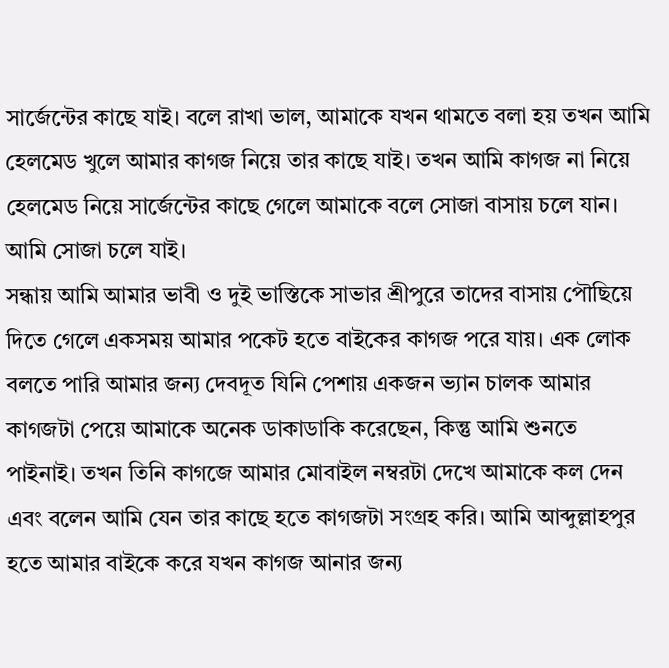সার্জেন্টের কাছে যাই। বলে রাখা ভাল, আমাকে যখন থামতে বলা হয় তখন আমি হেলমেড খুলে আমার কাগজ নিয়ে তার কাছে যাই। তখন আমি কাগজ না নিয়ে হেলমেড নিয়ে সার্জেন্টের কাছে গেলে আমাকে বলে সোজা বাসায় চলে যান। আমি সোজা চলে যাই।
সন্ধায় আমি আমার ভাবী ও দুই ভাস্তিকে সাভার শ্রীপুরে তাদের বাসায় পৌছিয়ে দিতে গেলে একসময় আমার পকেট হতে বাইকের কাগজ পরে যায়। এক লোক বলতে পারি আমার জন্য দেবদূত যিনি পেশায় একজন ভ্যান চালক আমার কাগজটা পেয়ে আমাকে অনেক ডাকাডাকি করেছেন, কিন্তু আমি শুনতে পাইনাই। তখন তিনি কাগজে আমার মোবাইল নম্বরটা দেখে আমাকে কল দেন এবং বলেন আমি যেন তার কাছে হতে কাগজটা সংগ্রহ করি। আমি আব্দুল্লাহপুর হতে আমার বাইকে করে যখন কাগজ আনার জন্য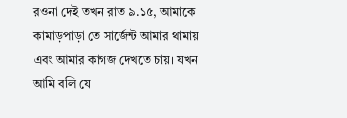রওনা দেই তখন রাত ৯.১৫, আমাকে কামাড়পাড়া তে সার্জেন্ট আমার থামায় এবং আমার কাগজ দেখতে চায়। যখন আমি বলি যে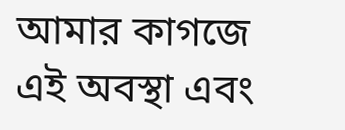আমার কাগজে এই অবস্থা এবং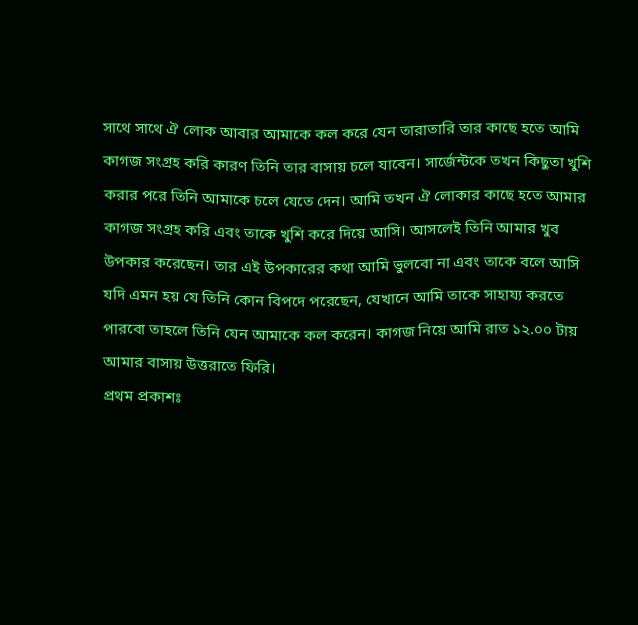সাথে সাথে ঐ লোক আবার আমাকে কল করে যেন তারাতারি তার কাছে হতে আমি কাগজ সংগ্রহ করি কারণ তিনি তার বাসায় চলে যাবেন। সার্জেন্টকে তখন কিছুতা খুশি করার পরে তিনি আমাকে চলে যেতে দেন। আমি তখন ঐ লোকার কাছে হতে আমার কাগজ সংগ্রহ করি এবং তাকে খুশি করে দিয়ে আসি। আসলেই তিনি আমার খুব উপকার করেছেন। তার এই উপকারের কথা আমি ভুলবো না এবং তাকে বলে আসি যদি এমন হয় যে তিনি কোন বিপদে পরেছেন, যেখানে আমি তাকে সাহায্য করতে পারবো তাহলে তিনি যেন আমাকে কল করেন। কাগজ নিয়ে আমি রাত ১২.০০ টায় আমার বাসায় উত্তরাতে ফিরি।
প্রথম প্রকাশঃ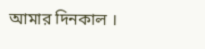আমার দিনকাল ।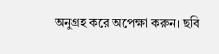অনুগ্রহ করে অপেক্ষা করুন। ছবি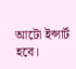আটো ইন্সার্ট হবে।